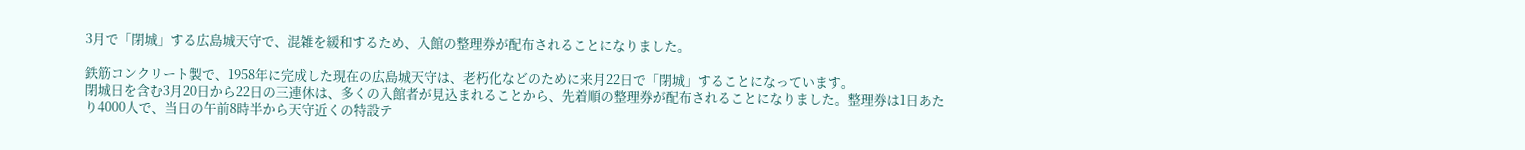3月で「閉城」する広島城天守で、混雑を緩和するため、入館の整理券が配布されることになりました。

鉄筋コンクリート製で、1958年に完成した現在の広島城天守は、老朽化などのために来月22日で「閉城」することになっています。
閉城日を含む3月20日から22日の三連休は、多くの入館者が見込まれることから、先着順の整理券が配布されることになりました。整理券は1日あたり4000人で、当日の午前8時半から天守近くの特設テ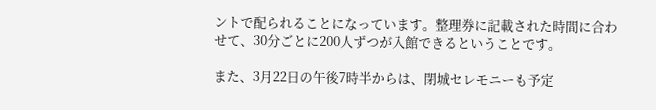ントで配られることになっています。整理券に記載された時間に合わせて、30分ごとに200人ずつが入館できるということです。

また、3月22日の午後7時半からは、閉城セレモニーも予定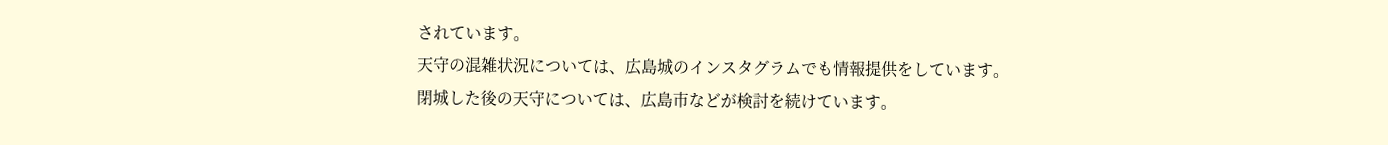されています。
天守の混雑状況については、広島城のインスタグラムでも情報提供をしています。
閉城した後の天守については、広島市などが検討を続けています。